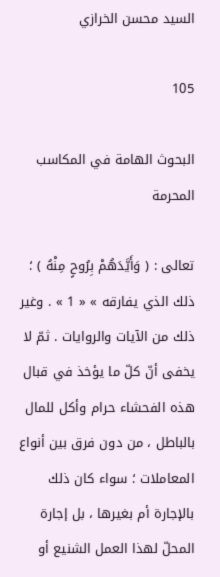السيد محسن الخرازي

105

البحوث الهامة في المكاسب المحرمة

تعالى : ( وَأَيَّدَهُمْ بِرُوحٍ مِنْهُ ) ؛ ذلك الذي يفارقه » « 1 » . وغير ذلك من الآيات والروايات . ثمّ لا يخفى أنّ كلّ ما يؤخذ في قبال هذه الفحشاء حرام وأكل للمال بالباطل ، من دون فرق بين أنواع المعاملات ؛ سواء كان ذلك بالإجارة أم بغيرها ، بل إجارة المحلّ لهذا العمل الشنيع أو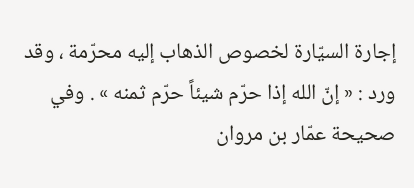إجارة السيّارة لخصوص الذهاب إليه محرّمة ، وقد ورد : « إنّ الله إذا حرّم شيئاً حرّم ثمنه » . وفي صحيحة عمّار بن مروان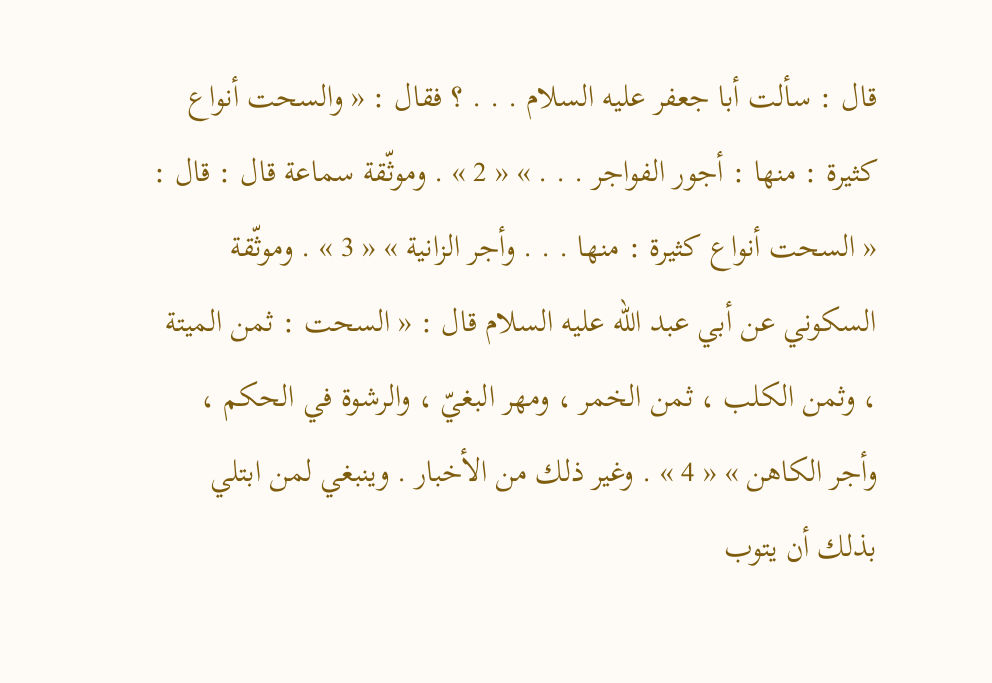قال : سألت أبا جعفر عليه السلام . . . ؟ فقال : « والسحت أنواع كثيرة : منها : أجور الفواجر . . . » « 2 » . وموثّقة سماعة قال : قال : « السحت أنواع كثيرة : منها . . . وأجر الزانية » « 3 » . وموثّقة السكوني عن أبي عبد الله عليه السلام قال : « السحت : ثمن الميتة ، وثمن الكلب ، ثمن الخمر ، ومهر البغيّ ، والرشوة في الحكم ، وأجر الكاهن » « 4 » . وغير ذلك من الأخبار . وينبغي لمن ابتلي بذلك أن يتوب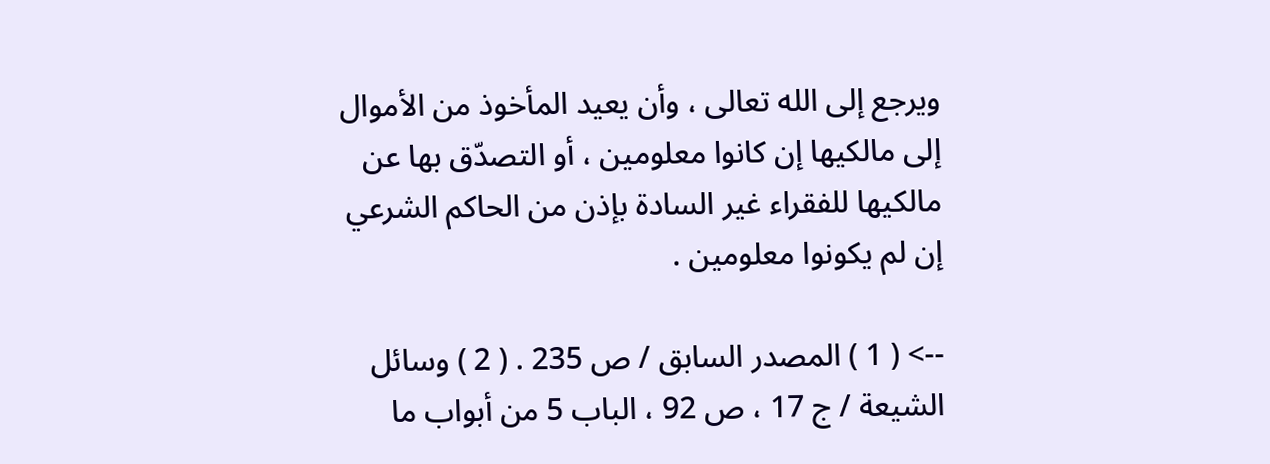ويرجع إلى الله تعالى ، وأن يعيد المأخوذ من الأموال إلى مالكيها إن كانوا معلومين ، أو التصدّق بها عن مالكيها للفقراء غير السادة بإذن من الحاكم الشرعي إن لم يكونوا معلومين .

--> ( 1 ) المصدر السابق / ص 235 . ( 2 ) وسائل الشيعة / ج 17 ، ص 92 ، الباب 5 من أبواب ما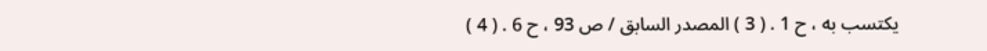يكتسب به ، ح 1 . ( 3 ) المصدر السابق / ص 93 ، ح 6 . ( 4 )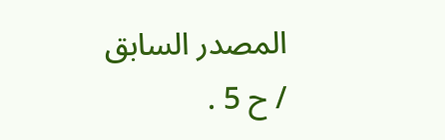المصدر السابق / ح 5 .